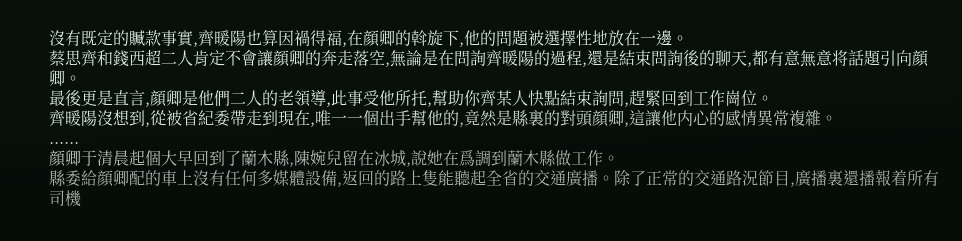沒有既定的贓款事實,齊暖陽也算因禍得福,在顔卿的斡旋下,他的問題被選擇性地放在一邊。
蔡思齊和錢西超二人肯定不會讓顔卿的奔走落空,無論是在問詢齊暖陽的過程,還是結束問詢後的聊天,都有意無意将話題引向顔卿。
最後更是直言,顔卿是他們二人的老領導,此事受他所托,幫助你齊某人快點結束詢問,趕緊回到工作崗位。
齊暖陽沒想到,從被省紀委帶走到現在,唯一一個出手幫他的,竟然是縣裏的對頭顔卿,這讓他内心的感情異常複雜。
......
顔卿于清晨起個大早回到了蘭木縣,陳婉兒留在冰城,說她在爲調到蘭木縣做工作。
縣委給顔卿配的車上沒有任何多媒體設備,返回的路上隻能聽起全省的交通廣播。除了正常的交通路況節目,廣播裏還播報着所有司機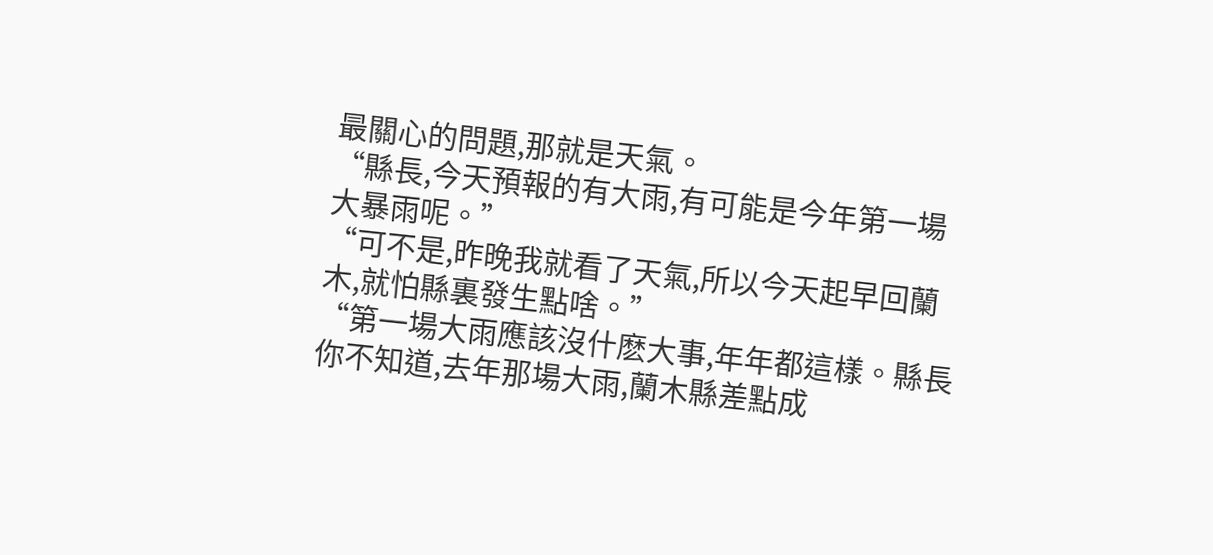最關心的問題,那就是天氣。
“縣長,今天預報的有大雨,有可能是今年第一場大暴雨呢。”
“可不是,昨晚我就看了天氣,所以今天起早回蘭木,就怕縣裏發生點啥。”
“第一場大雨應該沒什麽大事,年年都這樣。縣長你不知道,去年那場大雨,蘭木縣差點成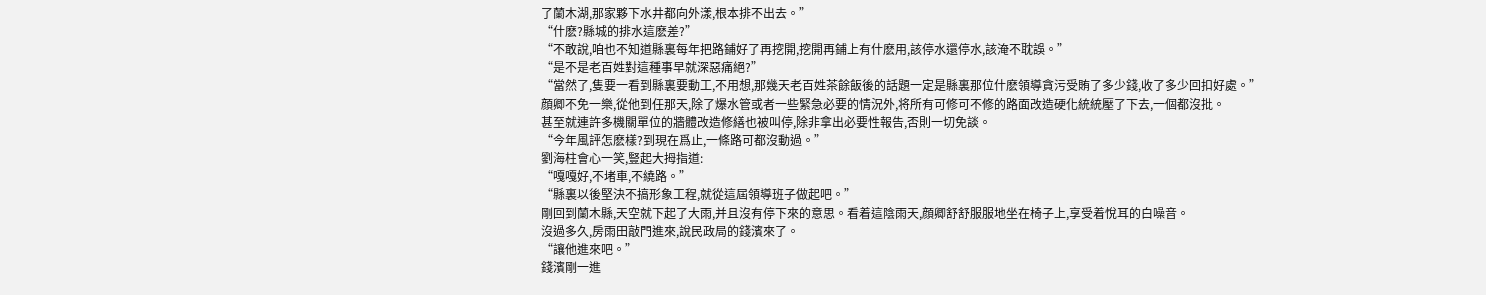了蘭木湖,那家夥下水井都向外漾,根本排不出去。”
“什麽?縣城的排水這麽差?”
“不敢說,咱也不知道縣裏每年把路鋪好了再挖開,挖開再鋪上有什麽用,該停水還停水,該淹不耽誤。”
“是不是老百姓對這種事早就深惡痛絕?”
“當然了,隻要一看到縣裏要動工,不用想,那幾天老百姓茶餘飯後的話題一定是縣裏那位什麽領導貪污受賄了多少錢,收了多少回扣好處。”
顔卿不免一樂,從他到任那天,除了爆水管或者一些緊急必要的情況外,将所有可修可不修的路面改造硬化統統壓了下去,一個都沒批。
甚至就連許多機關單位的牆體改造修繕也被叫停,除非拿出必要性報告,否則一切免談。
“今年風評怎麽樣?到現在爲止,一條路可都沒動過。”
劉海柱會心一笑,豎起大拇指道:
“嘎嘎好,不堵車,不繞路。”
“縣裏以後堅決不搞形象工程,就從這屆領導班子做起吧。”
剛回到蘭木縣,天空就下起了大雨,并且沒有停下來的意思。看着這陰雨天,顔卿舒舒服服地坐在椅子上,享受着悅耳的白噪音。
沒過多久,房雨田敲門進來,說民政局的錢濱來了。
“讓他進來吧。”
錢濱剛一進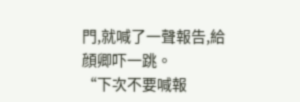門,就喊了一聲報告,給顔卿吓一跳。
“下次不要喊報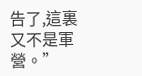告了,這裏又不是軍營。”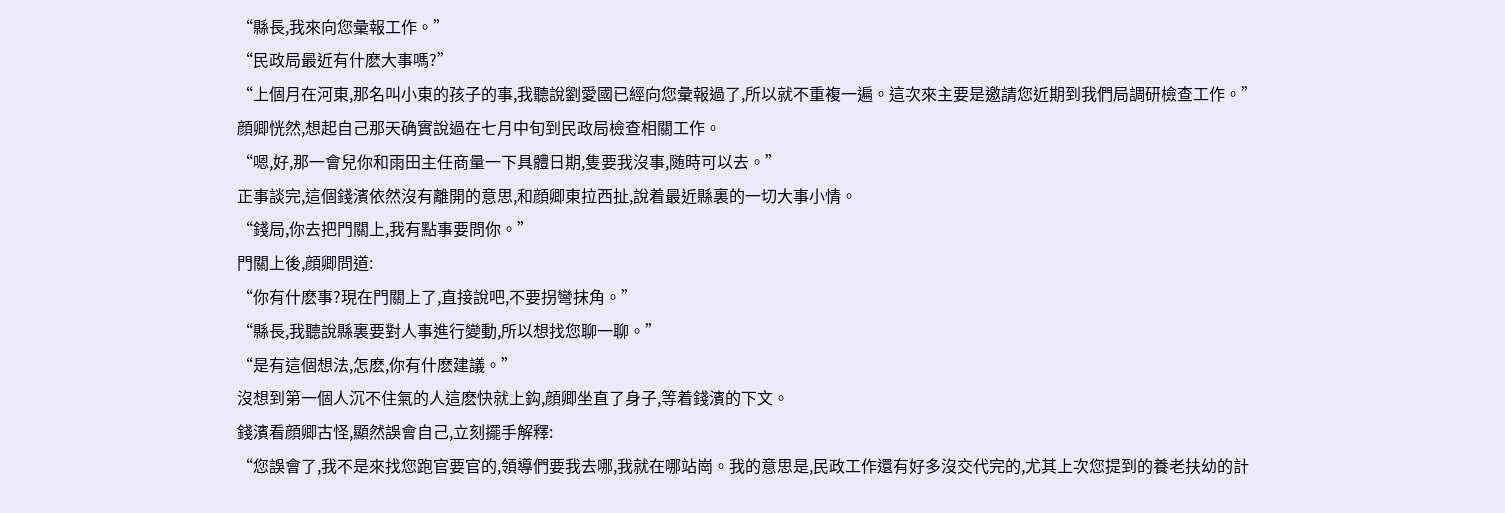“縣長,我來向您彙報工作。”
“民政局最近有什麽大事嗎?”
“上個月在河東,那名叫小東的孩子的事,我聽說劉愛國已經向您彙報過了,所以就不重複一遍。這次來主要是邀請您近期到我們局調研檢查工作。”
顔卿恍然,想起自己那天确實說過在七月中旬到民政局檢查相關工作。
“嗯,好,那一會兒你和雨田主任商量一下具體日期,隻要我沒事,随時可以去。”
正事談完,這個錢濱依然沒有離開的意思,和顔卿東拉西扯,說着最近縣裏的一切大事小情。
“錢局,你去把門關上,我有點事要問你。”
門關上後,顔卿問道:
“你有什麽事?現在門關上了,直接說吧,不要拐彎抹角。”
“縣長,我聽說縣裏要對人事進行變動,所以想找您聊一聊。”
“是有這個想法,怎麽,你有什麽建議。”
沒想到第一個人沉不住氣的人這麽快就上鈎,顔卿坐直了身子,等着錢濱的下文。
錢濱看顔卿古怪,顯然誤會自己,立刻擺手解釋:
“您誤會了,我不是來找您跑官要官的,領導們要我去哪,我就在哪站崗。我的意思是,民政工作還有好多沒交代完的,尤其上次您提到的養老扶幼的計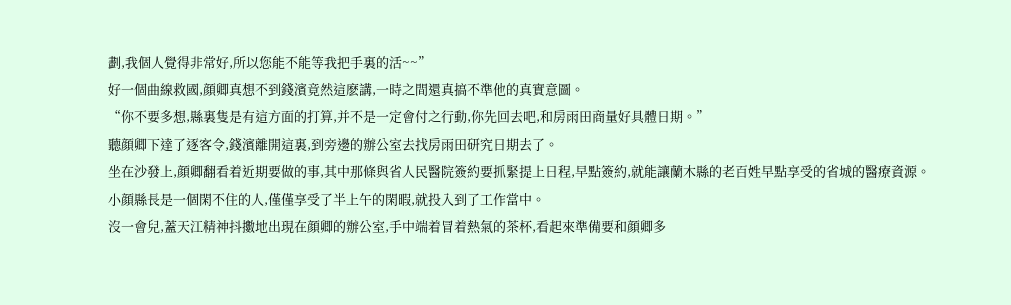劃,我個人覺得非常好,所以您能不能等我把手裏的活~~”
好一個曲線救國,顔卿真想不到錢濱竟然這麽講,一時之間還真搞不準他的真實意圖。
“你不要多想,縣裏隻是有這方面的打算,并不是一定會付之行動,你先回去吧,和房雨田商量好具體日期。”
聽顔卿下達了逐客令,錢濱離開這裏,到旁邊的辦公室去找房雨田研究日期去了。
坐在沙發上,顔卿翻看着近期要做的事,其中那條與省人民醫院簽約要抓緊提上日程,早點簽約,就能讓蘭木縣的老百姓早點享受的省城的醫療資源。
小顔縣長是一個閑不住的人,僅僅享受了半上午的閑暇,就投入到了工作當中。
沒一會兒,蓋天江精神抖擻地出現在顔卿的辦公室,手中端着冒着熱氣的茶杯,看起來準備要和顔卿多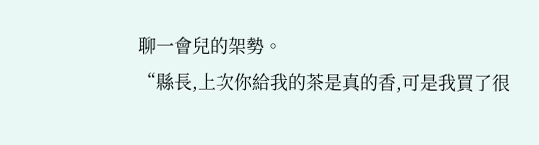聊一會兒的架勢。
“縣長,上次你給我的茶是真的香,可是我買了很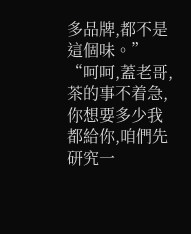多品牌,都不是這個味。”
“呵呵,蓋老哥,茶的事不着急,你想要多少我都給你,咱們先研究一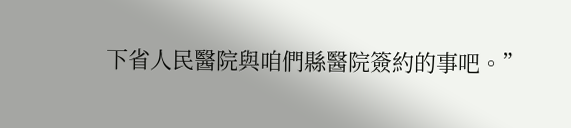下省人民醫院與咱們縣醫院簽約的事吧。”